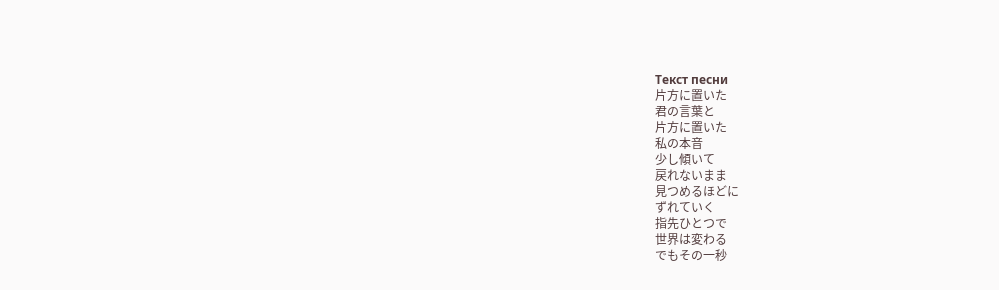Текст песни
片方に置いた
君の言葉と
片方に置いた
私の本音
少し傾いて
戻れないまま
見つめるほどに
ずれていく
指先ひとつで
世界は変わる
でもその一秒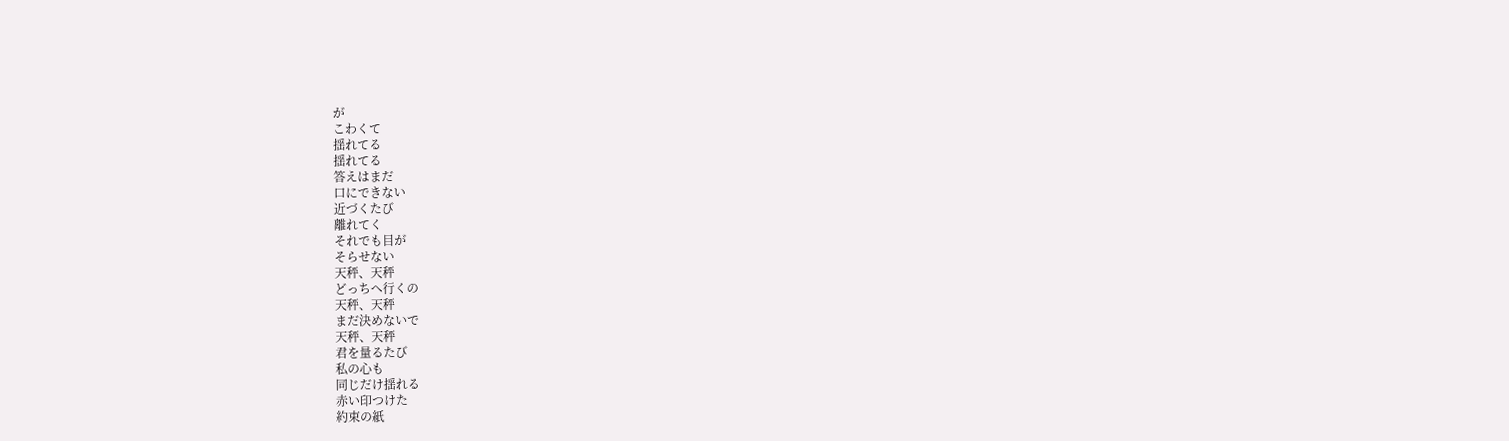が
こわくて
揺れてる
揺れてる
答えはまだ
口にできない
近づくたび
離れてく
それでも目が
そらせない
天秤、天秤
どっちへ行くの
天秤、天秤
まだ決めないで
天秤、天秤
君を量るたび
私の心も
同じだけ揺れる
赤い印つけた
約束の紙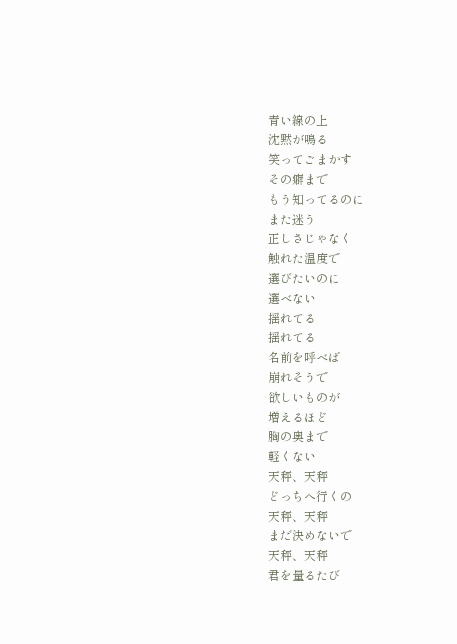青い線の上
沈黙が鳴る
笑ってごまかす
その癖まで
もう知ってるのに
また迷う
正しさじゃなく
触れた温度で
選びたいのに
選べない
揺れてる
揺れてる
名前を呼べば
崩れそうで
欲しいものが
増えるほど
胸の奥まで
軽くない
天秤、天秤
どっちへ行くの
天秤、天秤
まだ決めないで
天秤、天秤
君を量るたび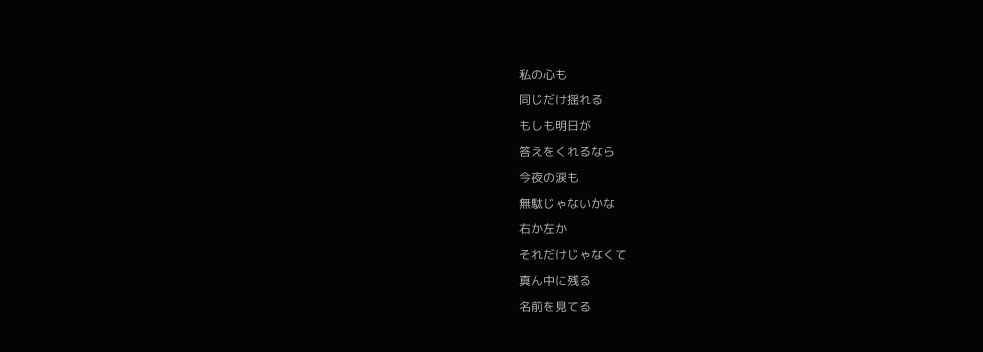私の心も
同じだけ揺れる
もしも明日が
答えをくれるなら
今夜の涙も
無駄じゃないかな
右か左か
それだけじゃなくて
真ん中に残る
名前を見てる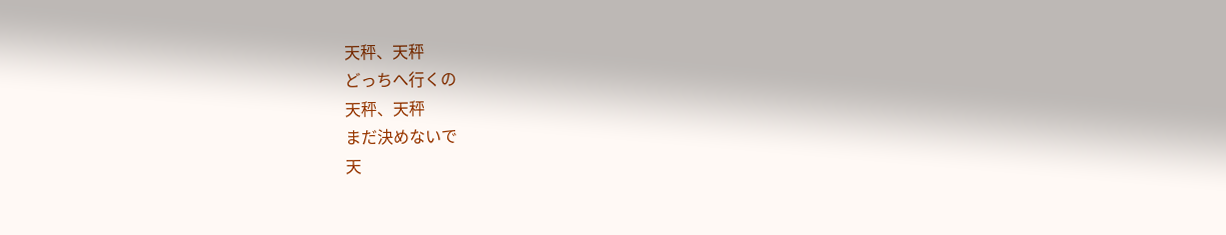天秤、天秤
どっちへ行くの
天秤、天秤
まだ決めないで
天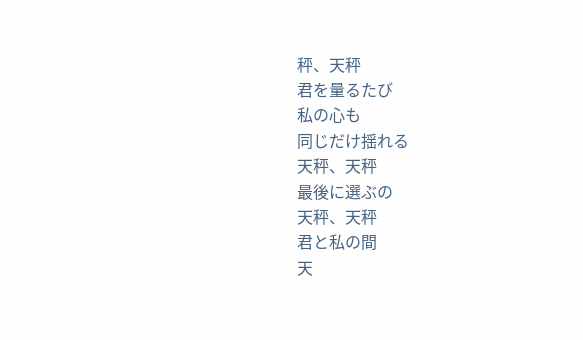秤、天秤
君を量るたび
私の心も
同じだけ揺れる
天秤、天秤
最後に選ぶの
天秤、天秤
君と私の間
天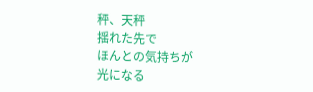秤、天秤
揺れた先で
ほんとの気持ちが
光になる